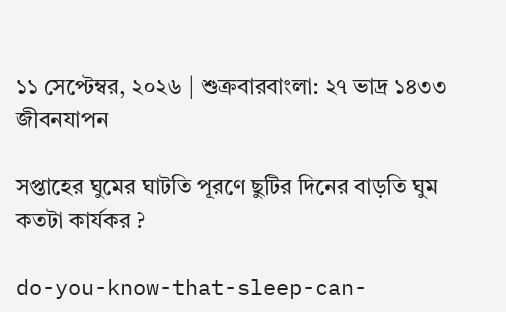১১ সেপ্টেম্বর, ২০২৬ | শুক্রবারবাংলা: ২৭ ভাদ্র ১৪৩৩
জীবনযাপন

সপ্তাহের ঘুমের ঘাটতি পূরণে ছুটির দিনের বাড়তি ঘুম কতটা কার্যকর ?

do-you-know-that-sleep-can-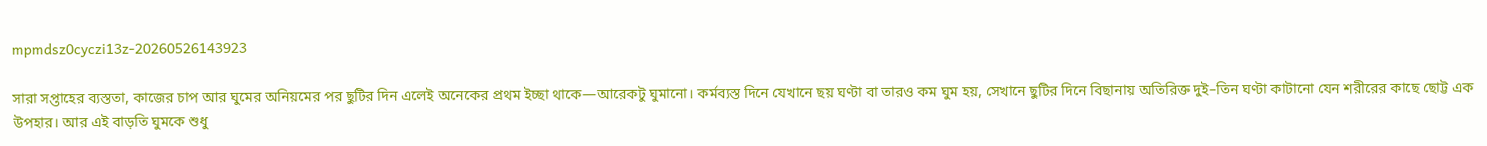mpmdsz0cyczi13z-20260526143923

সারা সপ্তাহের ব্যস্ততা, কাজের চাপ আর ঘুমের অনিয়মের পর ছুটির দিন এলেই অনেকের প্রথম ইচ্ছা থাকে—আরেকটু ঘুমানো। কর্মব্যস্ত দিনে যেখানে ছয় ঘণ্টা বা তারও কম ঘুম হয়, সেখানে ছুটির দিনে বিছানায় অতিরিক্ত দুই–তিন ঘণ্টা কাটানো যেন শরীরের কাছে ছোট্ট এক উপহার। আর এই বাড়তি ঘুমকে শুধু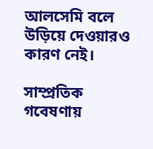আলসেমি বলে উড়িয়ে দেওয়ারও কারণ নেই।

সাম্প্রতিক গবেষণায়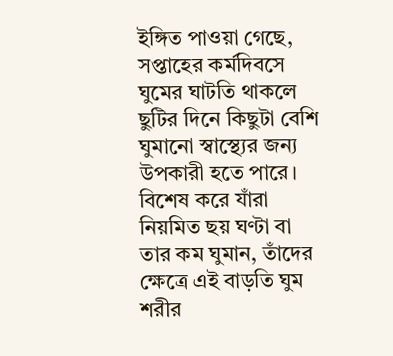ইঙ্গিত পাওয়া গেছে, সপ্তাহের কর্মদিবসে ঘুমের ঘাটতি থাকলে ছুটির দিনে কিছুটা বেশি ঘুমানো স্বাস্থ্যের জন্য উপকারী হতে পারে। বিশেষ করে যাঁরা নিয়মিত ছয় ঘণ্টা বা তার কম ঘুমান, তাঁদের ক্ষেত্রে এই বাড়তি ঘুম শরীর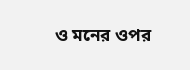ও মনের ওপর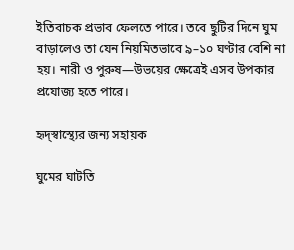ইতিবাচক প্রভাব ফেলতে পারে। তবে ছুটির দিনে ঘুম বাড়ালেও তা যেন নিয়মিতভাবে ৯–১০ ঘণ্টার বেশি না হয়। নারী ও পুরুষ—উভয়ের ক্ষেত্রেই এসব উপকার প্রযোজ্য হতে পারে।

হৃদ্‌স্বাস্থ্যের জন্য সহায়ক

ঘুমের ঘাটতি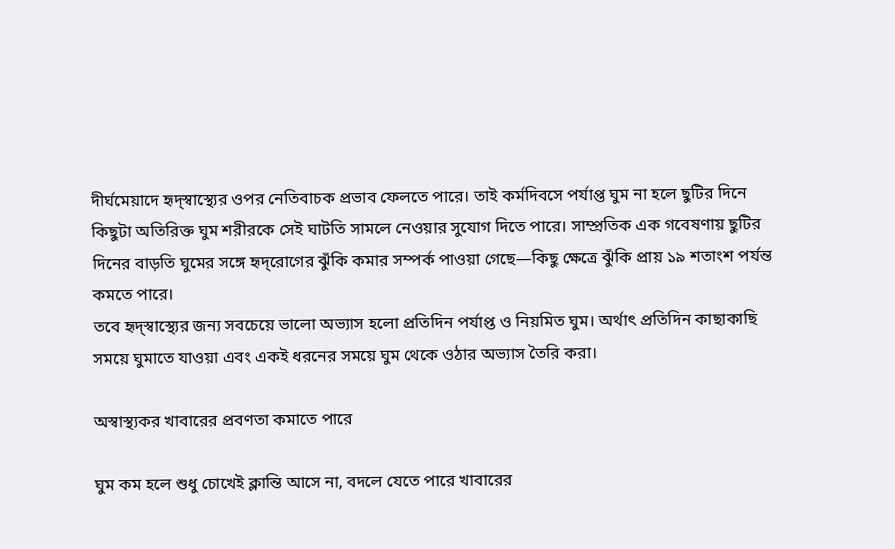দীর্ঘমেয়াদে হৃদ্‌স্বাস্থ্যের ওপর নেতিবাচক প্রভাব ফেলতে পারে। তাই কর্মদিবসে পর্যাপ্ত ঘুম না হলে ছুটির দিনে কিছুটা অতিরিক্ত ঘুম শরীরকে সেই ঘাটতি সামলে নেওয়ার সুযোগ দিতে পারে। সাম্প্রতিক এক গবেষণায় ছুটির দিনের বাড়তি ঘুমের সঙ্গে হৃদ্‌রোগের ঝুঁকি কমার সম্পর্ক পাওয়া গেছে—কিছু ক্ষেত্রে ঝুঁকি প্রায় ১৯ শতাংশ পর্যন্ত কমতে পারে।
তবে হৃদ্‌স্বাস্থ্যের জন্য সবচেয়ে ভালো অভ্যাস হলো প্রতিদিন পর্যাপ্ত ও নিয়মিত ঘুম। অর্থাৎ প্রতিদিন কাছাকাছি সময়ে ঘুমাতে যাওয়া এবং একই ধরনের সময়ে ঘুম থেকে ওঠার অভ্যাস তৈরি করা।

অস্বাস্থ্যকর খাবারের প্রবণতা কমাতে পারে

ঘুম কম হলে শুধু চোখেই ক্লান্তি আসে না, বদলে যেতে পারে খাবারের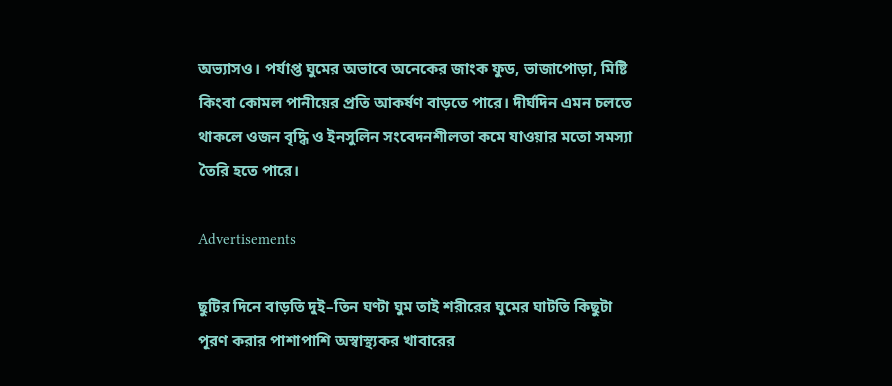অভ্যাসও। পর্যাপ্ত ঘুমের অভাবে অনেকের জাংক ফুড, ভাজাপোড়া, মিষ্টি কিংবা কোমল পানীয়ের প্রতি আকর্ষণ বাড়তে পারে। দীর্ঘদিন এমন চলতে থাকলে ওজন বৃদ্ধি ও ইনসুলিন সংবেদনশীলতা কমে যাওয়ার মতো সমস্যা তৈরি হতে পারে।

Advertisements

ছুটির দিনে বাড়তি দুই–তিন ঘণ্টা ঘুম তাই শরীরের ঘুমের ঘাটতি কিছুটা পূরণ করার পাশাপাশি অস্বাস্থ্যকর খাবারের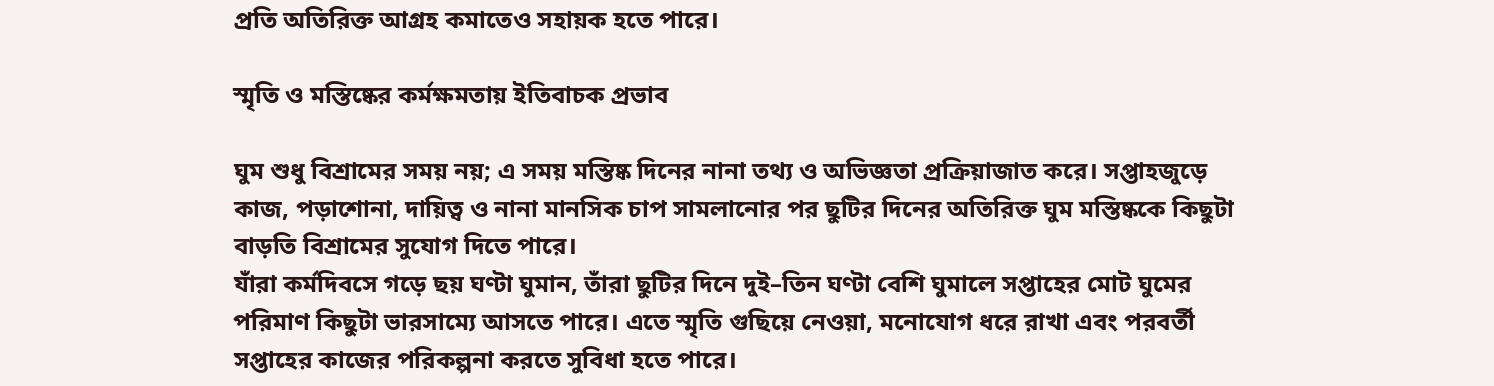প্রতি অতিরিক্ত আগ্রহ কমাতেও সহায়ক হতে পারে।

স্মৃতি ও মস্তিষ্কের কর্মক্ষমতায় ইতিবাচক প্রভাব

ঘুম শুধু বিশ্রামের সময় নয়; এ সময় মস্তিষ্ক দিনের নানা তথ্য ও অভিজ্ঞতা প্রক্রিয়াজাত করে। সপ্তাহজুড়ে কাজ, পড়াশোনা, দায়িত্ব ও নানা মানসিক চাপ সামলানোর পর ছুটির দিনের অতিরিক্ত ঘুম মস্তিষ্ককে কিছুটা বাড়তি বিশ্রামের সুযোগ দিতে পারে।
যাঁরা কর্মদিবসে গড়ে ছয় ঘণ্টা ঘুমান, তাঁরা ছুটির দিনে দুই–তিন ঘণ্টা বেশি ঘুমালে সপ্তাহের মোট ঘুমের পরিমাণ কিছুটা ভারসাম্যে আসতে পারে। এতে স্মৃতি গুছিয়ে নেওয়া, মনোযোগ ধরে রাখা এবং পরবর্তী সপ্তাহের কাজের পরিকল্পনা করতে সুবিধা হতে পারে।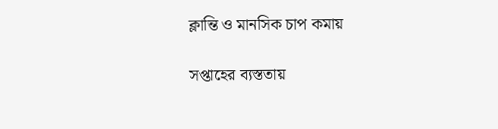ক্লান্তি ও মানসিক চাপ কমায়

সপ্তাহের ব্যস্ততায়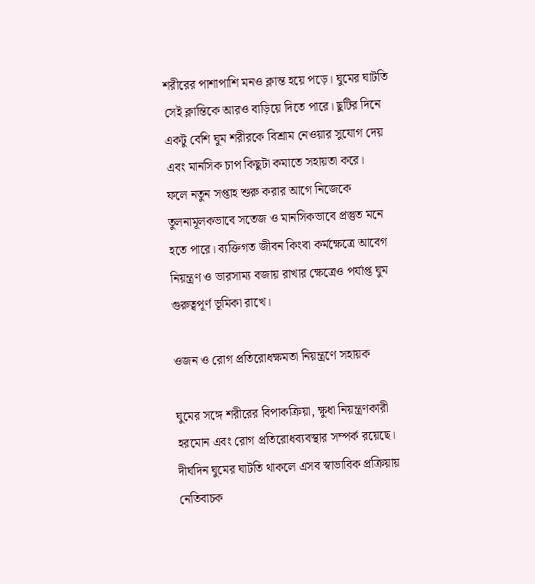শরীরের পাশাপাশি মনও ক্লান্ত হয়ে পড়ে। ঘুমের ঘাটতি সেই ক্লান্তিকে আরও বাড়িয়ে দিতে পারে। ছুটির দিনে একটু বেশি ঘুম শরীরকে বিশ্রাম নেওয়ার সুযোগ দেয় এবং মানসিক চাপ কিছুটা কমাতে সহায়তা করে।
ফলে নতুন সপ্তাহ শুরু করার আগে নিজেকে তুলনামূলকভাবে সতেজ ও মানসিকভাবে প্রস্তুত মনে হতে পারে। ব্যক্তিগত জীবন কিংবা কর্মক্ষেত্রে আবেগ নিয়ন্ত্রণ ও ভারসাম্য বজায় রাখার ক্ষেত্রেও পর্যাপ্ত ঘুম গুরুত্বপূর্ণ ভূমিকা রাখে।

ওজন ও রোগ প্রতিরোধক্ষমতা নিয়ন্ত্রণে সহায়ক

ঘুমের সঙ্গে শরীরের বিপাকক্রিয়া, ক্ষুধা নিয়ন্ত্রণকারী হরমোন এবং রোগ প্রতিরোধব্যবস্থার সম্পর্ক রয়েছে। দীর্ঘদিন ঘুমের ঘাটতি থাকলে এসব স্বাভাবিক প্রক্রিয়ায় নেতিবাচক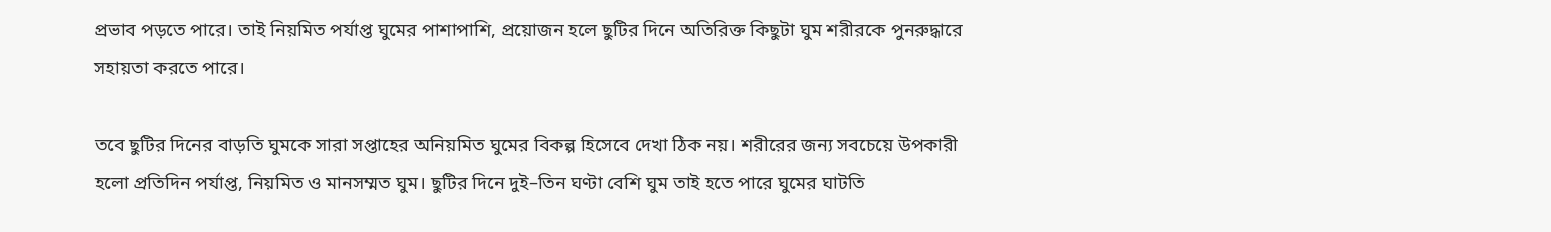প্রভাব পড়তে পারে। তাই নিয়মিত পর্যাপ্ত ঘুমের পাশাপাশি, প্রয়োজন হলে ছুটির দিনে অতিরিক্ত কিছুটা ঘুম শরীরকে পুনরুদ্ধারে সহায়তা করতে পারে।

তবে ছুটির দিনের বাড়তি ঘুমকে সারা সপ্তাহের অনিয়মিত ঘুমের বিকল্প হিসেবে দেখা ঠিক নয়। শরীরের জন্য সবচেয়ে উপকারী হলো প্রতিদিন পর্যাপ্ত, নিয়মিত ও মানসম্মত ঘুম। ছুটির দিনে দুই–তিন ঘণ্টা বেশি ঘুম তাই হতে পারে ঘুমের ঘাটতি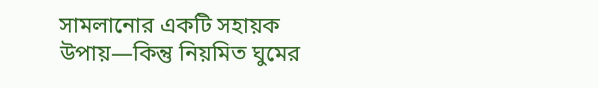সামলানোর একটি সহায়ক উপায়—কিন্তু নিয়মিত ঘুমের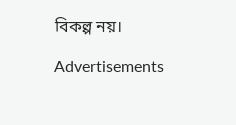বিকল্প নয়।

Advertisements